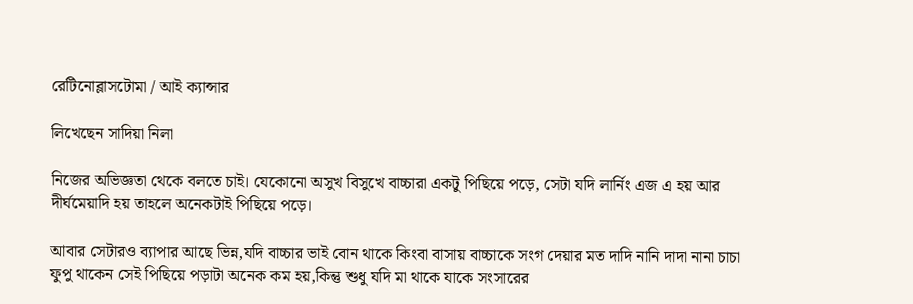রেটিনোব্লাসটোমা / আই ক্যান্সার

লিখেছেন সাদিয়া নিলা

নিজের অভিজ্ঞতা থেকে বলতে চাই। যেকোনো অসুখ বিসুখে বাচ্চারা একটু পিছিয়ে পড়ে, সেটা যদি লার্নিং এজ এ হয় আর দীর্ঘমেয়াদি হয় তাহলে অনেকটাই পিছিয়ে পড়ে।

আবার সেটারও ব্যাপার আছে ভিন্ন,যদি বাচ্চার ভাই বোন থাকে কিংবা বাসায় বাচ্চাকে সংগ দেয়ার মত দাদি নানি দাদা নানা চাচা ফুপু থাকেন সেই পিছিয়ে পড়াটা অনেক কম হয়,কিন্তু শুধু যদি মা থাকে যাকে সংসারের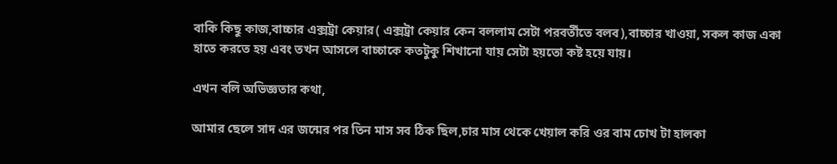বাকি কিছু কাজ,বাচ্চার এক্সট্রা কেয়ার( এক্সট্রা কেয়ার কেন বললাম সেটা পরবর্তীতে বলব),বাচ্চার খাওয়া, সকল কাজ একা হাতে করতে হয় এবং তখন আসলে বাচ্চাকে কতটুকু শিখানো যায় সেটা হয়তো কষ্ট হয়ে যায়।

এখন বলি অভিজ্ঞতার কথা,

আমার ছেলে সাদ এর জন্মের পর তিন মাস সব ঠিক ছিল,চার মাস থেকে খেয়াল করি ওর বাম চোখ টা হালকা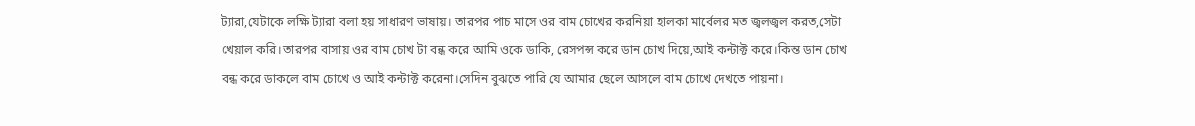ট্যারা,যেটাকে লক্ষি ট্যারা বলা হয় সাধারণ ভাষায়। তারপর পাচ মাসে ওর বাম চোখের করনিয়া হালকা মার্বেলর মত জ্বলজ্বল করত,সেটা খেয়াল করি।তারপর বাসায় ওর বাম চোখ টা বন্ধ করে আমি ওকে ডাকি, রেসপন্স করে ডান চোখ দিয়ে,আই কন্টাক্ট করে।কিন্ত ডান চোখ বন্ধ করে ডাকলে বাম চোখে ও আই কন্টাক্ট করেনা।সেদিন বুঝতে পারি যে আমার ছেলে আসলে বাম চোখে দেখতে পায়না।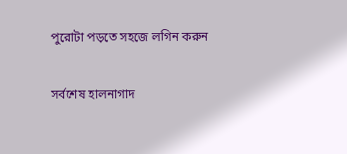পুরোটা পড়তে সহজে লগিন করুন

সর্বশেষ হালনাগাদ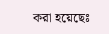করা হয়েছেঃ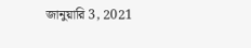জানুয়ারি 3, 2021